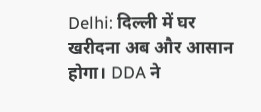Delhi: दिल्ली में घर खरीदना अब और आसान होगा। DDA ने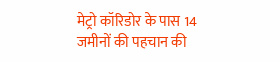मेट्रो कॉरिडोर के पास 14 जमीनों की पहचान की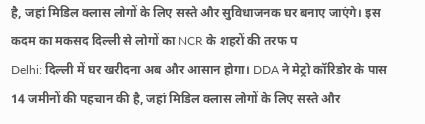है, जहां मिडिल क्लास लोगों के लिए सस्ते और सुविधाजनक घर बनाए जाएंगे। इस कदम का मकसद दिल्ली से लोगों का NCR के शहरों की तरफ प
Delhi: दिल्ली में घर खरीदना अब और आसान होगा। DDA ने मेट्रो कॉरिडोर के पास 14 जमीनों की पहचान की है, जहां मिडिल क्लास लोगों के लिए सस्ते और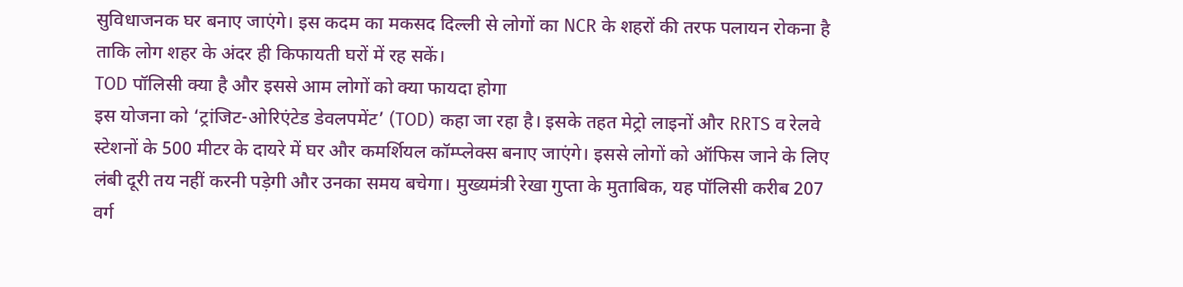सुविधाजनक घर बनाए जाएंगे। इस कदम का मकसद दिल्ली से लोगों का NCR के शहरों की तरफ पलायन रोकना है ताकि लोग शहर के अंदर ही किफायती घरों में रह सकें।
TOD पॉलिसी क्या है और इससे आम लोगों को क्या फायदा होगा
इस योजना को ‘ट्रांजिट-ओरिएंटेड डेवलपमेंट’ (TOD) कहा जा रहा है। इसके तहत मेट्रो लाइनों और RRTS व रेलवे स्टेशनों के 500 मीटर के दायरे में घर और कमर्शियल कॉम्प्लेक्स बनाए जाएंगे। इससे लोगों को ऑफिस जाने के लिए लंबी दूरी तय नहीं करनी पड़ेगी और उनका समय बचेगा। मुख्यमंत्री रेखा गुप्ता के मुताबिक, यह पॉलिसी करीब 207 वर्ग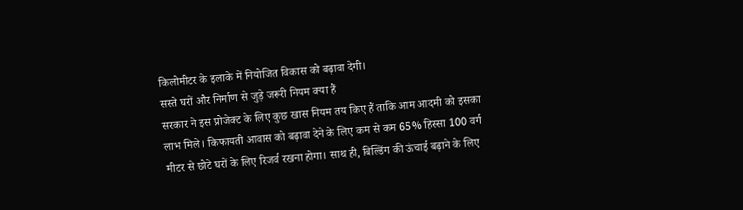किलोमीटर के इलाके में नियोजित विकास को बढ़ावा देगी।
सस्ते घरों और निर्माण से जुड़े जरूरी नियम क्या हैं
सरकार ने इस प्रोजेक्ट के लिए कुछ खास नियम तय किए हैं ताकि आम आदमी को इसका लाभ मिले। किफायती आवास को बढ़ावा देने के लिए कम से कम 65% हिस्सा 100 वर्ग मीटर से छोटे घरों के लिए रिजर्व रखना होगा। साथ ही, बिल्डिंग की ऊंचाई बढ़ाने के लिए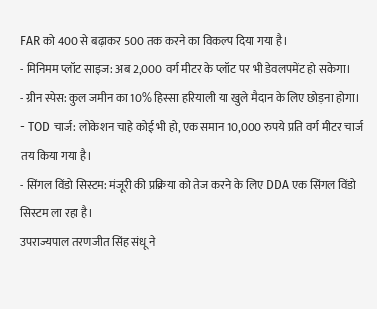FAR को 400 से बढ़ाकर 500 तक करने का विकल्प दिया गया है।
- मिनिमम प्लॉट साइज: अब 2,000 वर्ग मीटर के प्लॉट पर भी डेवलपमेंट हो सकेगा।
- ग्रीन स्पेस: कुल जमीन का 10% हिस्सा हरियाली या खुले मैदान के लिए छोड़ना होगा।
- TOD चार्ज: लोकेशन चाहे कोई भी हो, एक समान 10,000 रुपये प्रति वर्ग मीटर चार्ज तय किया गया है।
- सिंगल विंडो सिस्टम: मंजूरी की प्रक्रिया को तेज करने के लिए DDA एक सिंगल विंडो सिस्टम ला रहा है।
उपराज्यपाल तरणजीत सिंह संधू ने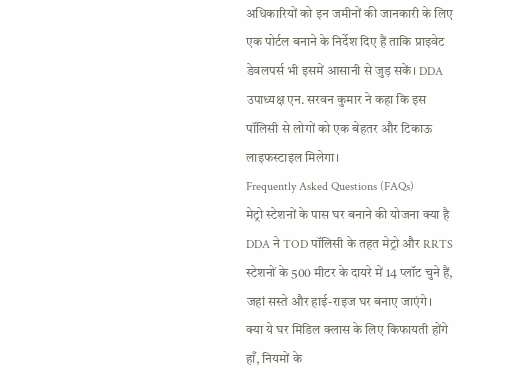अधिकारियों को इन जमीनों की जानकारी के लिए एक पोर्टल बनाने के निर्देश दिए हैं ताकि प्राइवेट डेवलपर्स भी इसमें आसानी से जुड़ सकें। DDA उपाध्यक्ष एन. सरवन कुमार ने कहा कि इस पॉलिसी से लोगों को एक बेहतर और टिकाऊ लाइफस्टाइल मिलेगा।
Frequently Asked Questions (FAQs)
मेट्रो स्टेशनों के पास घर बनाने की योजना क्या है
DDA ने TOD पॉलिसी के तहत मेट्रो और RRTS स्टेशनों के 500 मीटर के दायरे में 14 प्लॉट चुने हैं, जहां सस्ते और हाई-राइज घर बनाए जाएंगे।
क्या ये घर मिडिल क्लास के लिए किफायती होंगे
हाँ, नियमों के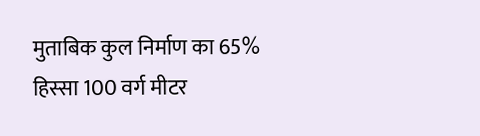मुताबिक कुल निर्माण का 65% हिस्सा 100 वर्ग मीटर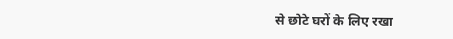से छोटे घरों के लिए रखा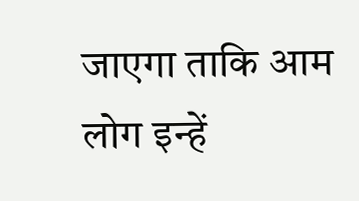जाएगा ताकि आम लोग इन्हें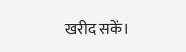खरीद सकें।